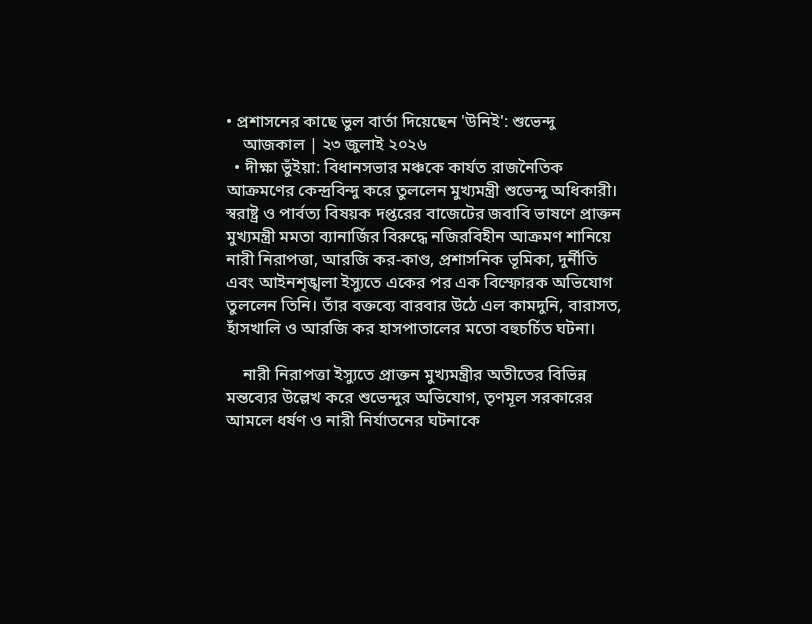• প্রশাসনের কাছে ভুল বার্তা দিয়েছেন 'উনিই': শুভেন্দু
    আজকাল | ২৩ জুলাই ২০২৬
  • দীক্ষা ভুঁইয়া: বিধানসভার মঞ্চকে কার্যত রাজনৈতিক আক্রমণের কেন্দ্রবিন্দু করে তুললেন মুখ্যমন্ত্রী শুভেন্দু অধিকারী। স্বরাষ্ট্র ও পার্বত্য বিষয়ক দপ্তরের বাজেটের জবাবি ভাষণে প্রাক্তন মুখ্যমন্ত্রী মমতা ব্যানার্জির বিরুদ্ধে নজিরবিহীন আক্রমণ শানিয়ে নারী নিরাপত্তা, আরজি কর-কাণ্ড, প্রশাসনিক ভূমিকা, দুর্নীতি এবং আইনশৃঙ্খলা ইস্যুতে একের পর এক বিস্ফোরক অভিযোগ তুললেন তিনি। তাঁর বক্তব্যে বারবার উঠে এল কামদুনি, বারাসত, হাঁসখালি ও আরজি কর হাসপাতালের মতো বহুচর্চিত ঘটনা।

    নারী নিরাপত্তা ইস্যুতে প্রাক্তন মুখ্যমন্ত্রীর অতীতের বিভিন্ন মন্তব্যের উল্লেখ করে শুভেন্দুর অভিযোগ, তৃণমূল সরকারের আমলে ধর্ষণ ও নারী নির্যাতনের ঘটনাকে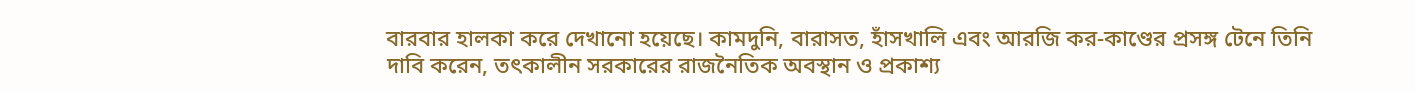বারবার হালকা করে দেখানো হয়েছে। কামদুনি, বারাসত, হাঁসখালি এবং আরজি কর-কাণ্ডের প্রসঙ্গ টেনে তিনি দাবি করেন, তৎকালীন সরকারের রাজনৈতিক অবস্থান ও প্রকাশ্য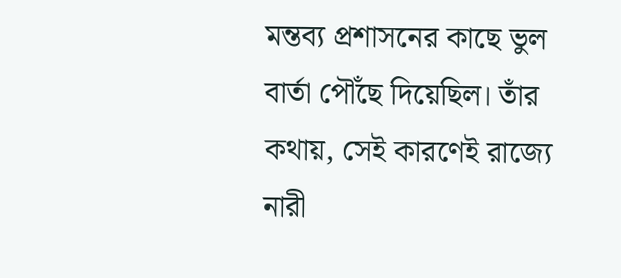মন্তব্য প্রশাসনের কাছে ভুল বার্তা পৌঁছে দিয়েছিল। তাঁর কথায়, সেই কারণেই রাজ্যে নারী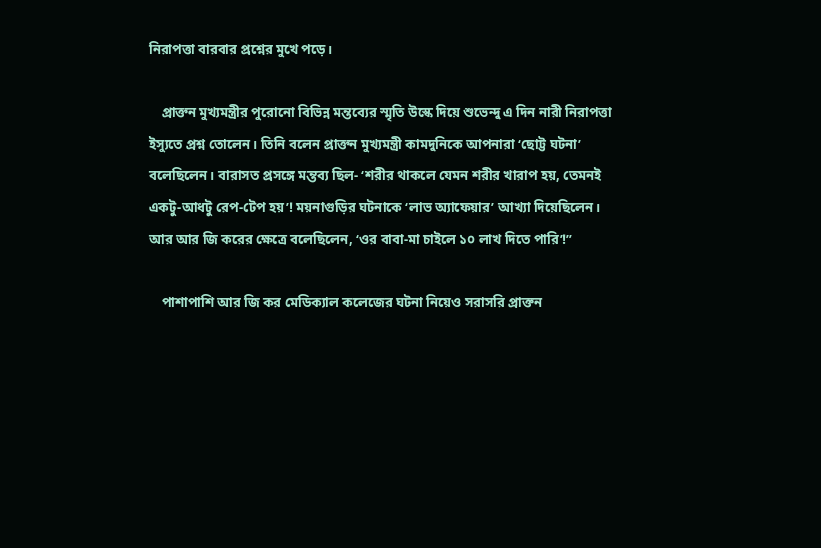নিরাপত্তা বারবার প্রশ্নের মুখে পড়ে।

    প্রাক্তন মুখ্যমন্ত্রীর পুরোনো বিভিন্ন মন্তব্যের স্মৃতি উস্কে দিয়ে শুভেন্দু এ দিন নারী নিরাপত্তা ইস্যুতে প্রশ্ন তোলেন। তিনি বলেন প্রাক্তন মুখ্যমন্ত্রী কামদুনিকে আপনারা ‘ছোট্ট ঘটনা’ বলেছিলেন। বারাসত প্রসঙ্গে মন্তব্য ছিল- ‘শরীর থাকলে যেমন শরীর খারাপ হয়, তেমনই একটু-আধটু রেপ-টেপ হয়’! ময়নাগুড়ির ঘটনাকে ‘লাভ অ্যাফেয়ার’ আখ্যা দিয়েছিলেন। আর আর জি করের ক্ষেত্রে বলেছিলেন, ‘ওর বাবা-মা চাইলে ১০ লাখ দিতে পারি’!”

    পাশাপাশি আর জি কর মেডিক্যাল কলেজের ঘটনা নিয়েও সরাসরি প্রাক্তন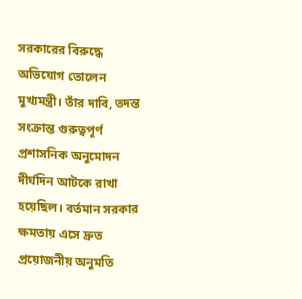সরকারের বিরুদ্ধে অভিযোগ তোলেন মুখ্যমন্ত্রী। তাঁর দাবি, তদন্ত সংক্রান্ত গুরুত্বপূর্ণ প্রশাসনিক অনুমোদন দীর্ঘদিন আটকে রাখা হয়েছিল। বর্তমান সরকার ক্ষমতায় এসে দ্রুত প্রয়োজনীয় অনুমতি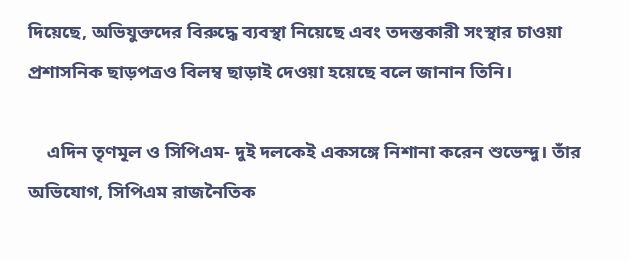দিয়েছে, অভিযুক্তদের বিরুদ্ধে ব্যবস্থা নিয়েছে এবং তদন্তকারী সংস্থার চাওয়া প্রশাসনিক ছাড়পত্রও বিলম্ব ছাড়াই দেওয়া হয়েছে বলে জানান তিনি।

    এদিন তৃণমূল ও সিপিএম- দুই দলকেই একসঙ্গে নিশানা করেন শুভেন্দু। তাঁর অভিযোগ, সিপিএম রাজনৈতিক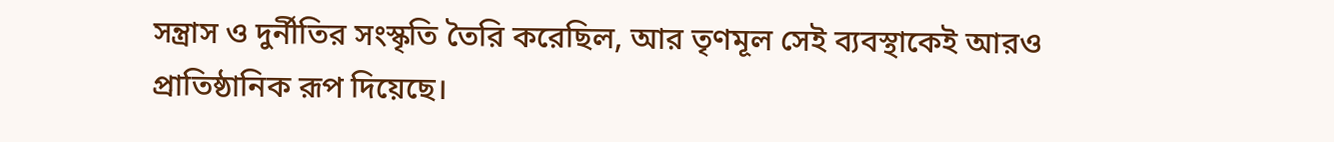সন্ত্রাস ও দুর্নীতির সংস্কৃতি তৈরি করেছিল, আর তৃণমূল সেই ব্যবস্থাকেই আরও প্রাতিষ্ঠানিক রূপ দিয়েছে।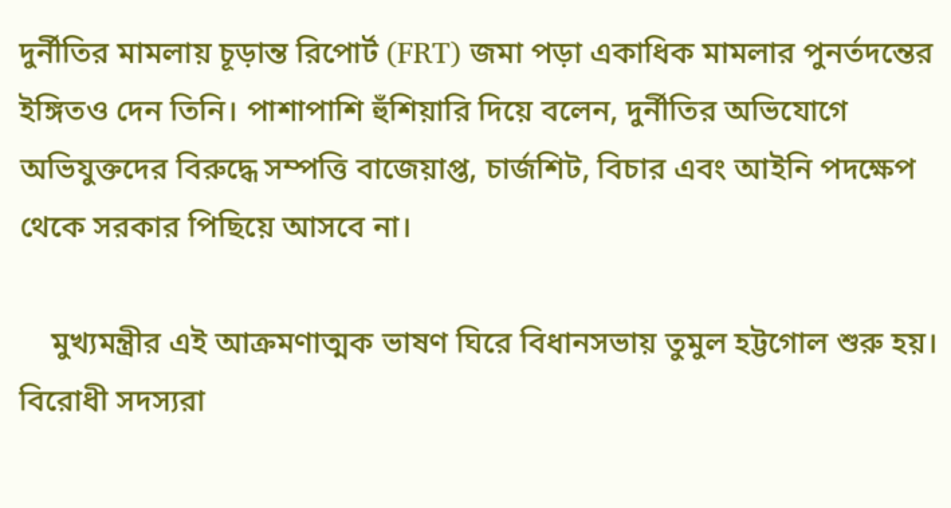দুর্নীতির মামলায় চূড়ান্ত রিপোর্ট (FRT) জমা পড়া একাধিক মামলার পুনর্তদন্তের ইঙ্গিতও দেন তিনি। পাশাপাশি হুঁশিয়ারি দিয়ে বলেন, দুর্নীতির অভিযোগে অভিযুক্তদের বিরুদ্ধে সম্পত্তি বাজেয়াপ্ত, চার্জশিট, বিচার এবং আইনি পদক্ষেপ থেকে সরকার পিছিয়ে আসবে না।

    মুখ্যমন্ত্রীর এই আক্রমণাত্মক ভাষণ ঘিরে বিধানসভায় তুমুল হট্টগোল শুরু হয়। বিরোধী সদস্যরা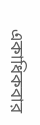একাধিকবার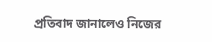প্রতিবাদ জানালেও নিজের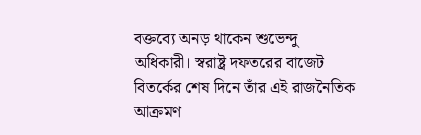বক্তব্যে অনড় থাকেন শুভেন্দু অধিকারী। স্বরাষ্ট্র দফতরের বাজেট বিতর্কের শেষ দিনে তাঁর এই রাজনৈতিক আক্রমণ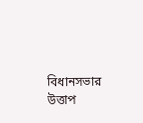বিধানসভার উত্তাপ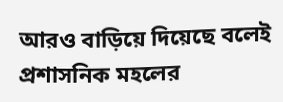আরও বাড়িয়ে দিয়েছে বলেই প্রশাসনিক মহলের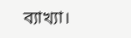ব্যাখ্যা।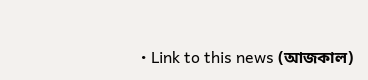• Link to this news (আজকাল)